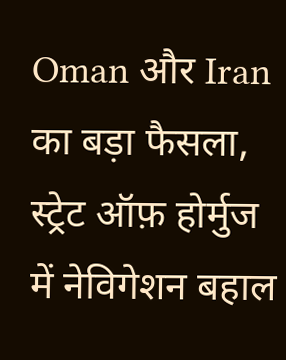Oman और Iran का बड़ा फैसला, स्ट्रेट ऑफ़ होर्मुज में नेविगेशन बहाल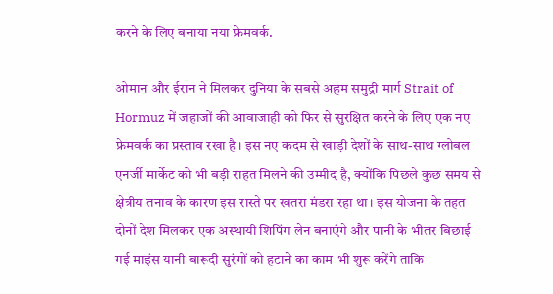करने के लिए बनाया नया फ्रेमवर्क.

ओमान और ईरान ने मिलकर दुनिया के सबसे अहम समुद्री मार्ग Strait of Hormuz में जहाजों की आवाजाही को फिर से सुरक्षित करने के लिए एक नए फ्रेमवर्क का प्रस्ताव रखा है। इस नए कदम से खाड़ी देशों के साथ-साथ ग्लोबल एनर्जी मार्केट को भी बड़ी राहत मिलने की उम्मीद है, क्योंकि पिछले कुछ समय से क्षेत्रीय तनाव के कारण इस रास्ते पर खतरा मंडरा रहा था। इस योजना के तहत दोनों देश मिलकर एक अस्थायी शिपिंग लेन बनाएंगे और पानी के भीतर बिछाई गई माइंस यानी बारूदी सुरंगों को हटाने का काम भी शुरू करेंगे ताकि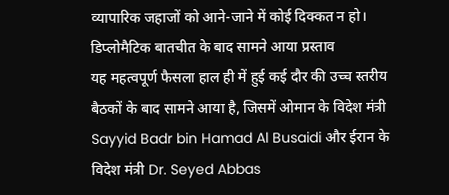व्यापारिक जहाजों को आने-जाने में कोई दिक्कत न हो।
डिप्लोमैटिक बातचीत के बाद सामने आया प्रस्ताव
यह महत्वपूर्ण फैसला हाल ही में हुई कई दौर की उच्च स्तरीय बैठकों के बाद सामने आया है, जिसमें ओमान के विदेश मंत्री Sayyid Badr bin Hamad Al Busaidi और ईरान के विदेश मंत्री Dr. Seyed Abbas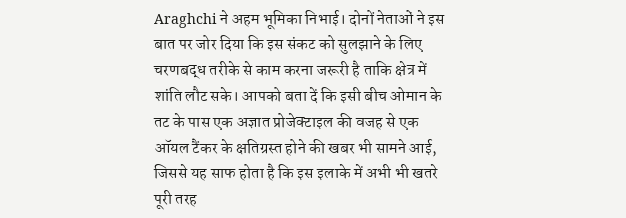Araghchi ने अहम भूमिका निभाई। दोनों नेताओं ने इस बात पर जोर दिया कि इस संकट को सुलझाने के लिए चरणबद्ध तरीके से काम करना जरूरी है ताकि क्षेत्र में शांति लौट सके। आपको बता दें कि इसी बीच ओमान के तट के पास एक अज्ञात प्रोजेक्टाइल की वजह से एक ऑयल टैंकर के क्षतिग्रस्त होने की खबर भी सामने आई, जिससे यह साफ होता है कि इस इलाके में अभी भी खतरे पूरी तरह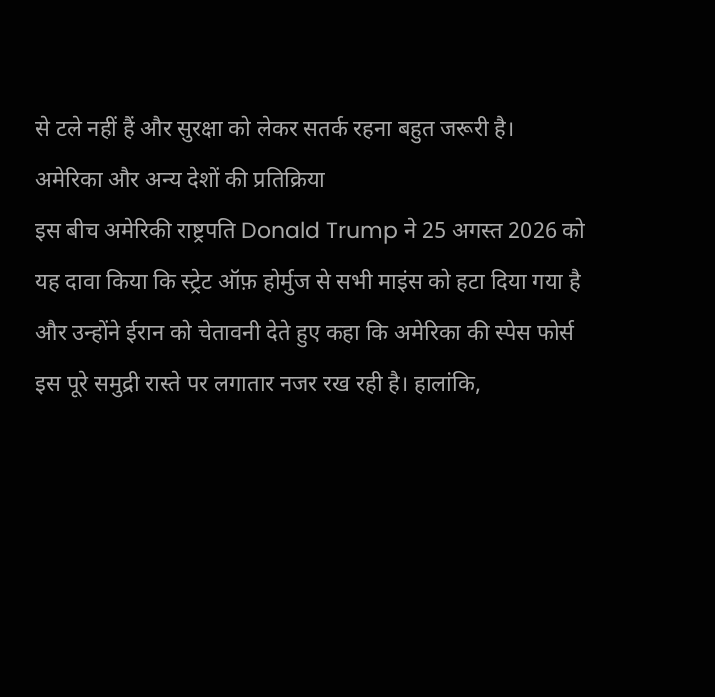से टले नहीं हैं और सुरक्षा को लेकर सतर्क रहना बहुत जरूरी है।
अमेरिका और अन्य देशों की प्रतिक्रिया
इस बीच अमेरिकी राष्ट्रपति Donald Trump ने 25 अगस्त 2026 को यह दावा किया कि स्ट्रेट ऑफ़ होर्मुज से सभी माइंस को हटा दिया गया है और उन्होंने ईरान को चेतावनी देते हुए कहा कि अमेरिका की स्पेस फोर्स इस पूरे समुद्री रास्ते पर लगातार नजर रख रही है। हालांकि,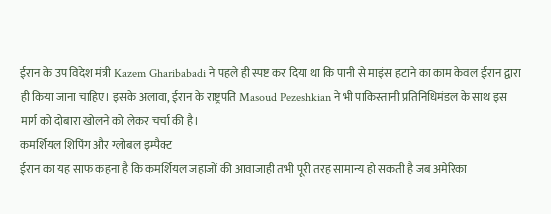ईरान के उप विदेश मंत्री Kazem Gharibabadi ने पहले ही स्पष्ट कर दिया था कि पानी से माइंस हटाने का काम केवल ईरान द्वारा ही किया जाना चाहिए। इसके अलावा, ईरान के राष्ट्रपति Masoud Pezeshkian ने भी पाकिस्तानी प्रतिनिधिमंडल के साथ इस मार्ग को दोबारा खोलने को लेकर चर्चा की है।
कमर्शियल शिपिंग और ग्लोबल इम्पैक्ट
ईरान का यह साफ कहना है कि कमर्शियल जहाजों की आवाजाही तभी पूरी तरह सामान्य हो सकती है जब अमेरिका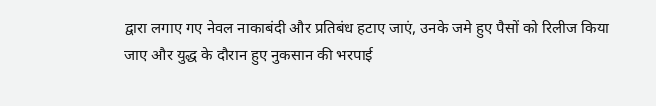द्वारा लगाए गए नेवल नाकाबंदी और प्रतिबंध हटाए जाएं, उनके जमे हुए पैसों को रिलीज किया जाए और युद्ध के दौरान हुए नुकसान की भरपाई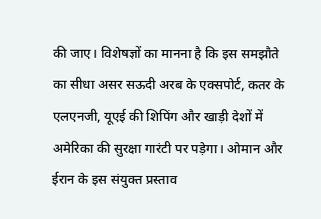की जाए। विशेषज्ञों का मानना है कि इस समझौते का सीधा असर सऊदी अरब के एक्सपोर्ट, कतर के एलएनजी, यूएई की शिपिंग और खाड़ी देशों में अमेरिका की सुरक्षा गारंटी पर पड़ेगा। ओमान और ईरान के इस संयुक्त प्रस्ताव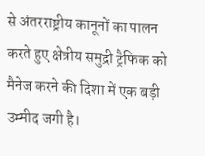से अंतरराष्ट्रीय कानूनों का पालन करते हुए क्षेत्रीय समुद्री ट्रैफिक को मैनेज करने की दिशा में एक बड़ी उम्मीद जगी है।